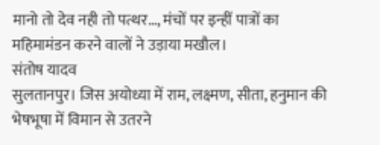मानो तो देव नही तो पत्थर…, मंचों पर इन्हीं पात्रों का महिमामंडन करने वालों ने उड़ाया मखौल।
संतोष यादव
सुलतानपुर। जिस अयोध्या में राम, लक्ष्मण, सीता, हनुमान की भेषभूषा में विमान से उतरने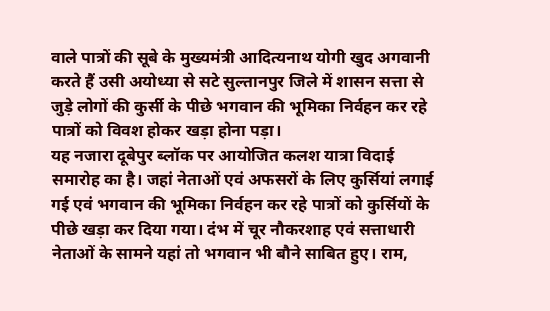वाले पात्रों की सूबे के मुख्यमंत्री आदित्यनाथ योगी खुद अगवानी करते हैं उसी अयोध्या से सटे सुल्तानपुर जिले में शासन सत्ता से जुड़े लोगों की कुर्सी के पीछे भगवान की भूमिका निर्वहन कर रहे पात्रों को विवश होकर खड़ा होना पड़ा।
यह नजारा दूबेपुर ब्लॉक पर आयोजित कलश यात्रा विदाई समारोह का है। जहां नेताओं एवं अफसरों के लिए कुर्सियां लगाई गई एवं भगवान की भूमिका निर्वहन कर रहे पात्रों को कुर्सियों के पीछे खड़ा कर दिया गया। दंभ में चूर नौकरशाह एवं सत्ताधारी नेताओं के सामने यहां तो भगवान भी बौने साबित हुए। राम,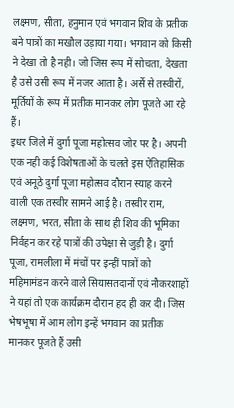लक्ष्मण, सीता, हनुमान एवं भगवान शिव के प्रतीक बने पात्रों का मखौल उड़ाया गया। भगवान को किसी ने देखा तो है नही। जो जिस रूप में सोचता, देखता है उसे उसी रूप में नजर आता है। अर्से से तस्वीरों, मूर्तियों के रूप में प्रतीक मानकर लोग पूजते आ रहे हैं।
इधर जिले में दुर्गा पूजा महोत्सव जोर पर है। अपनी एक नही कई विशेषताओं के चलते इस ऐतिहासिक एवं अनूठे दुर्गा पूजा महोत्सव दौरान स्याह करने वाली एक तस्वीर सामने आई है। तस्वीर राम, लक्ष्मण, भरत, सीता के साथ ही शिव की भूमिका निर्वहन कर रहे पात्रों की उपेक्षा से जुड़ी है। दुर्गा पूजा, रामलीला में मंचों पर इन्हीं पात्रों को महिमामंडन करने वाले सियासतदानों एवं नौकरशाहों ने यहां तो एक कार्यक्रम दौरान हद ही कर दी। जिस भेषभूषा में आम लोग इन्हें भगवान का प्रतीक मानकर पूजते हैं उसी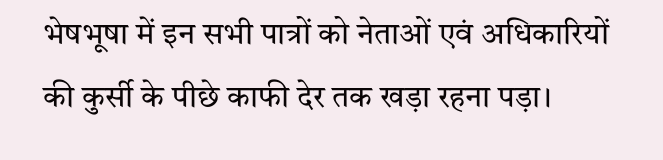भेषभूषा में इन सभी पात्रों को नेताओं एवं अधिकारियों की कुर्सी के पीछे काफी देर तक खड़ा रहना पड़ा।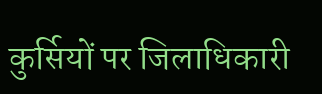कुर्सियों पर जिलाधिकारी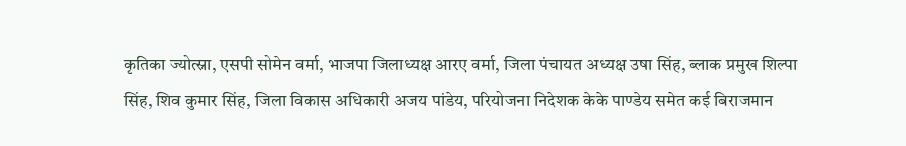कृतिका ज्योत्स्ना, एसपी सोमेन वर्मा, भाजपा जिलाध्यक्ष आरए वर्मा, जिला पंचायत अध्यक्ष उषा सिंह, ब्लाक प्रमुख शिल्पा सिंह, शिव कुमार सिंह, जिला विकास अधिकारी अजय पांडेय, परियोजना निदेशक केके पाण्डेय समेत कई बिराजमान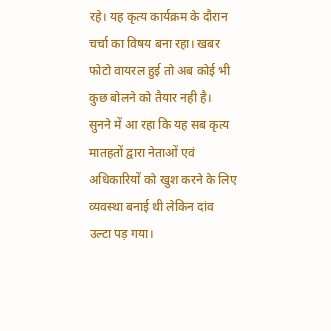रहे। यह कृत्य कार्यक्रम के दौरान चर्चा का विषय बना रहा। खबर फोटो वायरल हुई तो अब कोई भी कुछ बोलने को तैयार नही है। सुनने में आ रहा कि यह सब कृत्य मातहतों द्वारा नेताओं एवं अधिकारियों को खुश करने के लिए व्यवस्था बनाई थी लेकिन दांव उल्टा पड़ गया।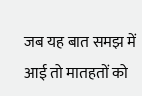जब यह बात समझ में आई तो मातहतों को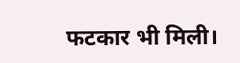फटकार भी मिली।